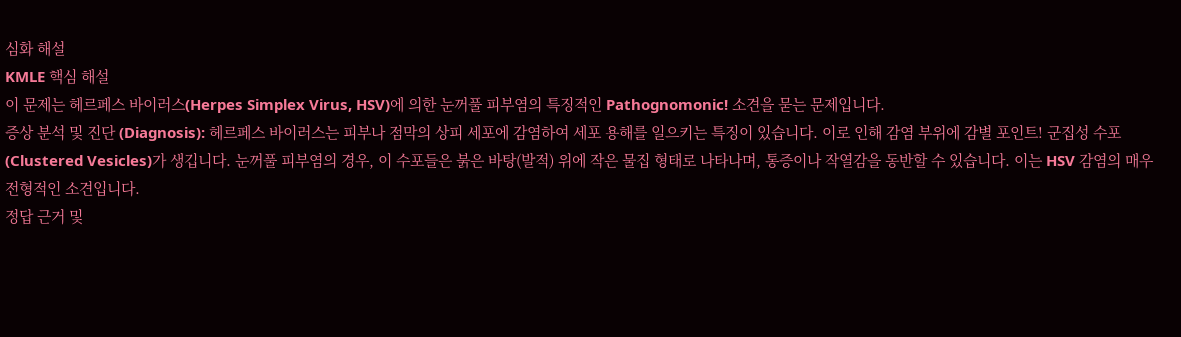심화 해설
KMLE 핵심 해설
이 문제는 헤르페스 바이러스(Herpes Simplex Virus, HSV)에 의한 눈꺼풀 피부염의 특징적인 Pathognomonic! 소견을 묻는 문제입니다.
증상 분석 및 진단 (Diagnosis): 헤르페스 바이러스는 피부나 점막의 상피 세포에 감염하여 세포 용해를 일으키는 특징이 있습니다. 이로 인해 감염 부위에 감별 포인트! 군집성 수포(Clustered Vesicles)가 생깁니다. 눈꺼풀 피부염의 경우, 이 수포들은 붉은 바탕(발적) 위에 작은 물집 형태로 나타나며, 통증이나 작열감을 동반할 수 있습니다. 이는 HSV 감염의 매우 전형적인 소견입니다.
정답 근거 및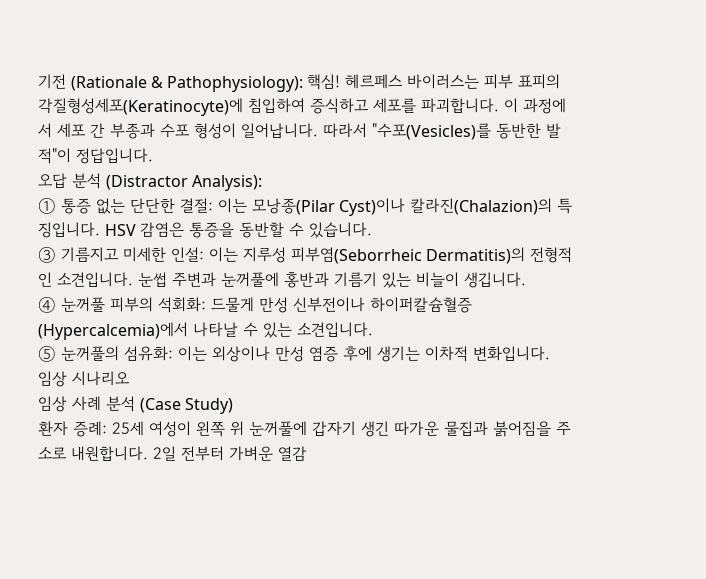기전 (Rationale & Pathophysiology): 핵심! 헤르페스 바이러스는 피부 표피의 각질형성세포(Keratinocyte)에 침입하여 증식하고 세포를 파괴합니다. 이 과정에서 세포 간 부종과 수포 형성이 일어납니다. 따라서 "수포(Vesicles)를 동반한 발적"이 정답입니다.
오답 분석 (Distractor Analysis):
① 통증 없는 단단한 결절: 이는 모낭종(Pilar Cyst)이나 칼라진(Chalazion)의 특징입니다. HSV 감염은 통증을 동반할 수 있습니다.
③ 기름지고 미세한 인설: 이는 지루성 피부염(Seborrheic Dermatitis)의 전형적인 소견입니다. 눈썹 주변과 눈꺼풀에 홍반과 기름기 있는 비늘이 생깁니다.
④ 눈꺼풀 피부의 석회화: 드물게 만성 신부전이나 하이퍼칼슘혈증(Hypercalcemia)에서 나타날 수 있는 소견입니다.
⑤ 눈꺼풀의 섬유화: 이는 외상이나 만성 염증 후에 생기는 이차적 변화입니다.
임상 시나리오
임상 사례 분석 (Case Study)
환자 증례: 25세 여성이 왼쪽 위 눈꺼풀에 갑자기 생긴 따가운 물집과 붉어짐을 주소로 내원합니다. 2일 전부터 가벼운 열감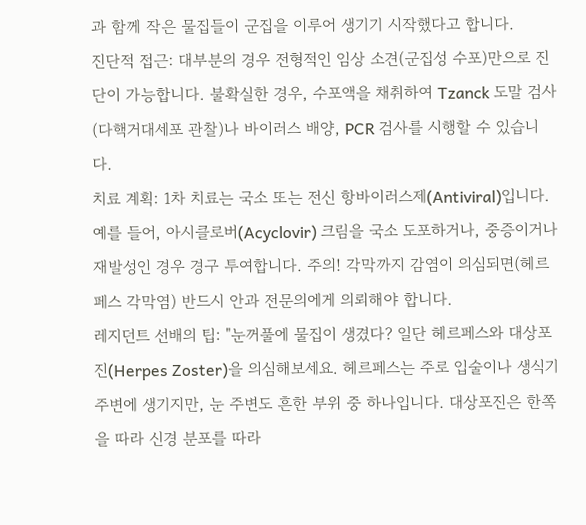과 함께 작은 물집들이 군집을 이루어 생기기 시작했다고 합니다.
진단적 접근: 대부분의 경우 전형적인 임상 소견(군집성 수포)만으로 진단이 가능합니다. 불확실한 경우, 수포액을 채취하여 Tzanck 도말 검사(다핵거대세포 관찰)나 바이러스 배양, PCR 검사를 시행할 수 있습니다.
치료 계획: 1차 치료는 국소 또는 전신 항바이러스제(Antiviral)입니다. 예를 들어, 아시클로버(Acyclovir) 크림을 국소 도포하거나, 중증이거나 재발성인 경우 경구 투여합니다. 주의! 각막까지 감염이 의심되면(헤르페스 각막염) 반드시 안과 전문의에게 의뢰해야 합니다.
레지던트 선배의 팁: "눈꺼풀에 물집이 생겼다? 일단 헤르페스와 대상포진(Herpes Zoster)을 의심해보세요. 헤르페스는 주로 입술이나 생식기 주변에 생기지만, 눈 주변도 흔한 부위 중 하나입니다. 대상포진은 한쪽을 따라 신경 분포를 따라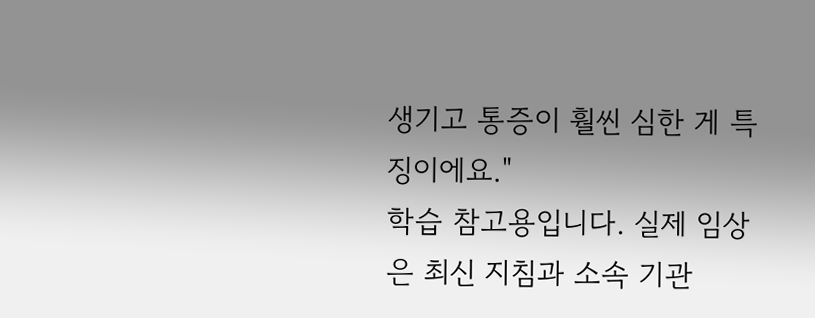생기고 통증이 훨씬 심한 게 특징이에요."
학습 참고용입니다. 실제 임상은 최신 지침과 소속 기관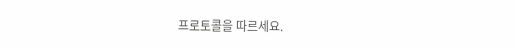프로토콜을 따르세요.